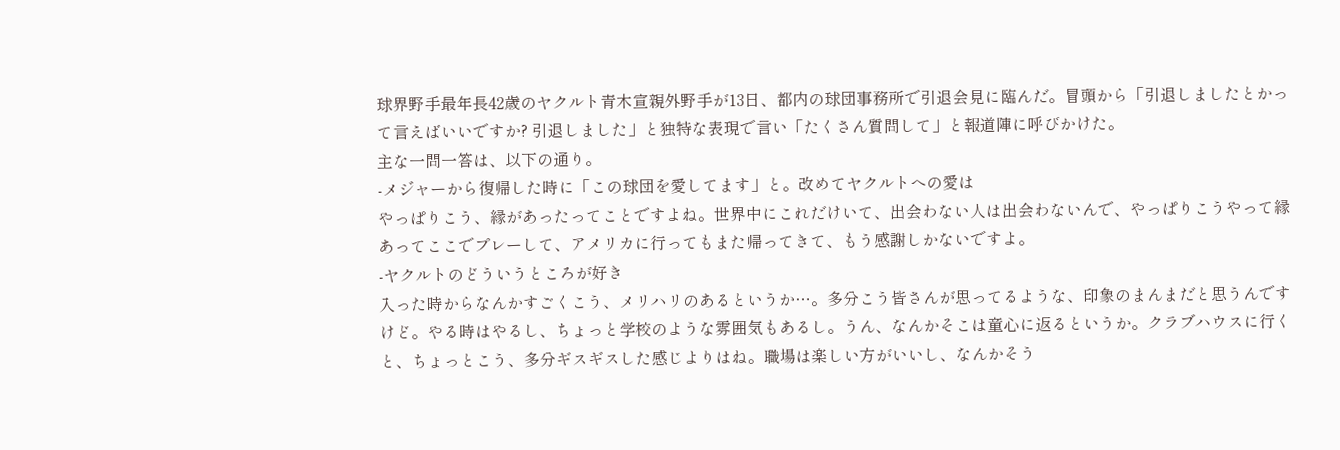球界野手最年長42歳のヤクルト青木宣親外野手が13日、都内の球団事務所で引退会見に臨んだ。冒頭から「引退しましたとかって言えばいいですか? 引退しました」と独特な表現で言い「たくさん質問して」と報道陣に呼びかけた。
主な一問一答は、以下の通り。
-メジャーから復帰した時に「この球団を愛してます」と。改めてヤクルトへの愛は
やっぱりこう、縁があったってことですよね。世界中にこれだけいて、出会わない人は出会わないんで、やっぱりこうやって縁あってここでプレーして、アメリカに行ってもまた帰ってきて、もう感謝しかないですよ。
-ヤクルトのどういうところが好き
入った時からなんかすごくこう、メリハリのあるというか…。多分こう皆さんが思ってるような、印象のまんまだと思うんですけど。やる時はやるし、ちょっと学校のような雰囲気もあるし。うん、なんかそこは童心に返るというか。クラブハウスに行くと、ちょっとこう、多分ギスギスした感じよりはね。職場は楽しい方がいいし、なんかそう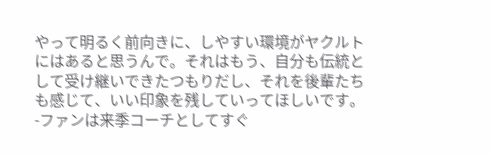やって明るく前向きに、しやすい環境がヤクルトにはあると思うんで。それはもう、自分も伝統として受け継いできたつもりだし、それを後輩たちも感じて、いい印象を残していってほしいです。
-ファンは来季コーチとしてすぐ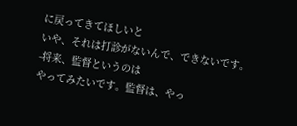に戻ってきてほしいと
いや、それは打診がないんで、できないです。
-将来、監督というのは
やってみたいです。監督は、やっ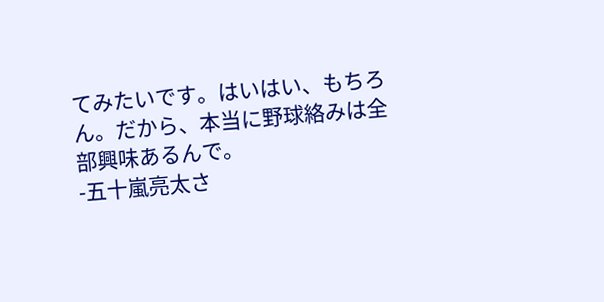てみたいです。はいはい、もちろん。だから、本当に野球絡みは全部興味あるんで。
-五十嵐亮太さ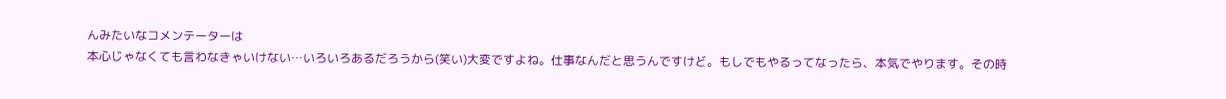んみたいなコメンテーターは
本心じゃなくても言わなきゃいけない…いろいろあるだろうから(笑い)大変ですよね。仕事なんだと思うんですけど。もしでもやるってなったら、本気でやります。その時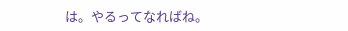は。やるってなればね。